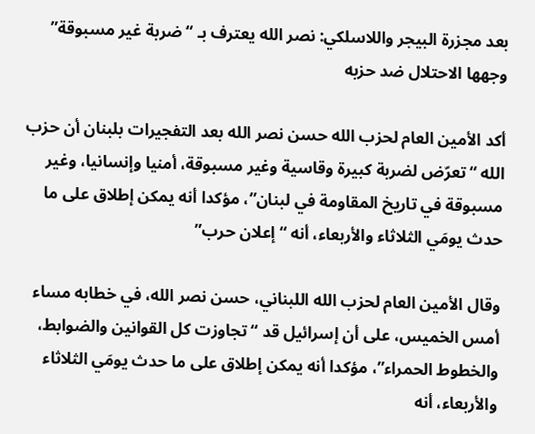بعد مجزرة البيجر واللاسلكي: نصر الله يعترف بـ “ضربة غير مسبوقة” وجهها الاحتلال ضد حزبه

أكد الأمين العام لحزب الله حسن نصر الله بعد التفجيرات بلبنان أن حزب الله “تعرّض لضربة كبيرة وقاسية وغير مسبوقة، أمنيا وإنسانيا، وغير مسبوقة في تاريخ المقاومة في لبنان”، مؤكدا أنه يمكن إطلاق على ما حدث يومَي الثلاثاء والأربعاء، أنه “إعلان حرب”

وقال الأمين العام لحزب الله اللبناني، حسن نصر الله، في خطابه مساء أمس الخميس، على أن إسرائيل قد “تجاوزت كل القوانين والضوابط، والخطوط الحمراء”، مؤكدا أنه يمكن إطلاق على ما حدث يومَي الثلاثاء والأربعاء، أنه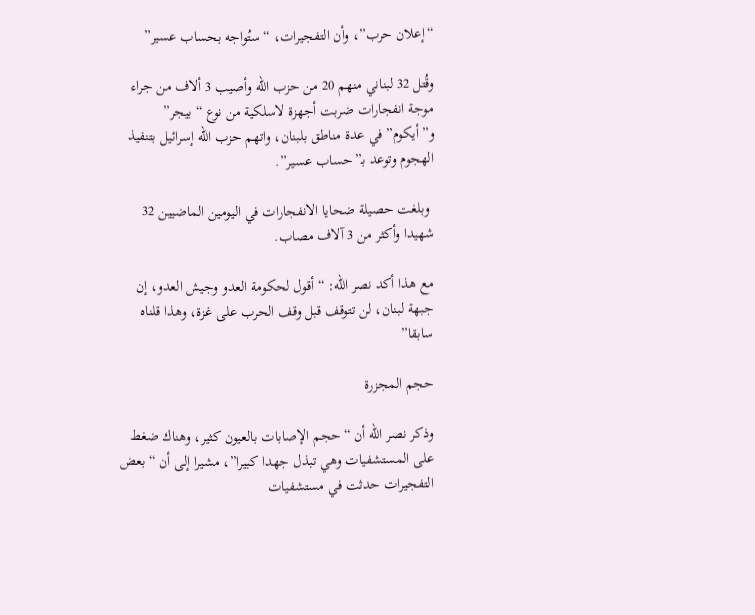“إعلان حرب”، وأن التفجيرات، “ستُواجه بحساب عسير”

وقُتل 32 لبناني منهم 20 من حزب الله وأصيب 3 ألاف من جراء موجة انفجارات ضربت أجهزة لاسلكية من نوع “بيجر” و”أيكوم” في عدة مناطق بلبنان، واتهم حزب الله إسرائيل بتنفيذ الهجوم وتوعد بـ”حساب عسير”.

 وبلغت حصيلة ضحايا الانفجارات في اليومين الماضيين 32 شهيدا وأكثر من 3 آلاف مصاب.

مع هذا أكد نصر الله: “أقول لحكومة العدو وجيش العدو، إن جبهة لبنان، لن تتوقف قبل وقف الحرب على غزة، وهذا قلناه سابقا”

حجم المجزرة

وذكر نصر الله أن “حجم الإصابات بالعيون كثير، وهناك ضغط على المستشفيات وهي تبذل جهدا كبيرا”، مشيرا إلى أن “بعض التفجيرات حدثت في مستشفيات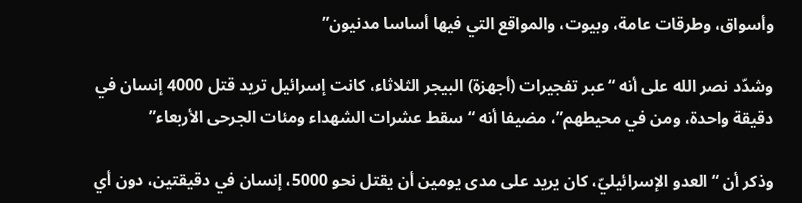وأسواق، وطرقات عامة، وبيوت، والمواقع التي فيها أساسا مدنيون”

وشدّد نصر الله على أنه “عبر تفجيرات (أجهزة) البيجر الثلاثاء، كانت إسرائيل تريد قتل 4000 إنسان في دقيقة واحدة، ومن في محيطهم”، مضيفا أنه “سقط عشرات الشهداء ومئات الجرحى الأربعاء”

وذكر أن “العدو الإسرائيليّ، كان يريد على مدى يومين أن يقتل نحو 5000، إنسان في دقيقتين، دون أي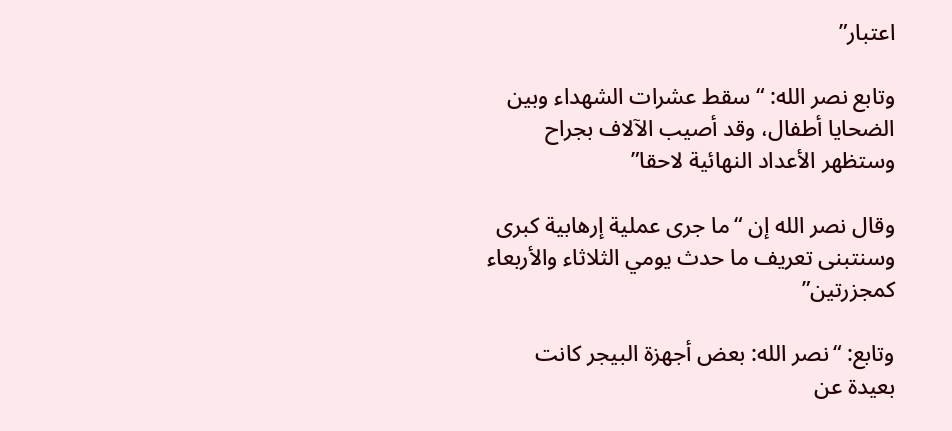اعتبار”

وتابع نصر الله: “سقط عشرات الشهداء وبين الضحايا أطفال، وقد أصيب الآلاف بجراح وستظهر الأعداد النهائية لاحقا”

وقال نصر الله إن “ما جرى عملية إرهابية كبرى وسنتبنى تعريف ما حدث يومي الثلاثاء والأربعاء كمجزرتين”

وتابع: “نصر الله: بعض أجهزة البيجر كانت بعيدة عن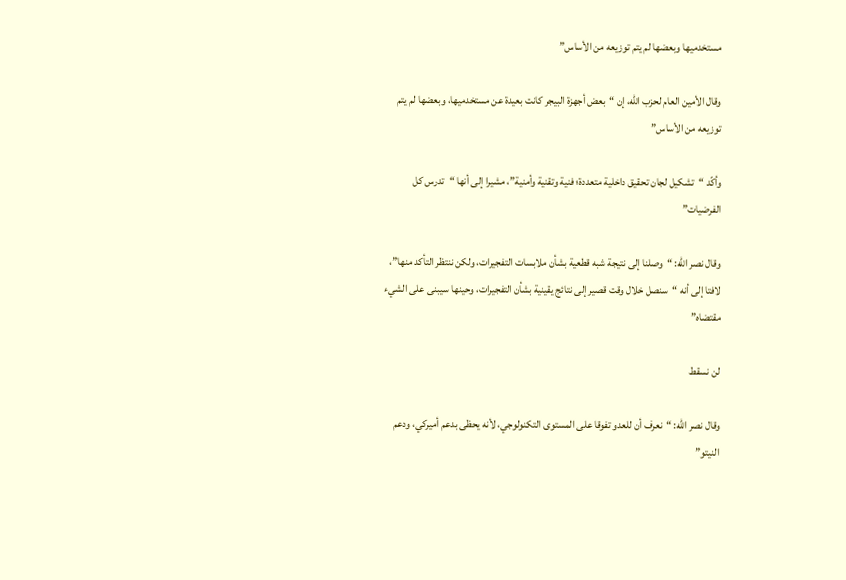مستخدميها وبعضها لم يتم توزيعه من الأساس”

وقال الأمين العام لحزب الله، إن “بعض أجهزة البيجر كانت بعيدة عن مستخدميها، وبعضها لم يتم توزيعه من الأساس”

وأكّد “تشكيل لجان تحقيق داخلية متعددة؛ فنية وتقنية وأمنية”، مشيرا إلى أنها “تدرس كل الفرضيات”

وقال نصر الله: “وصلنا إلى نتيجة شبه قطعية بشأن ملابسات التفجيرات، ولكن ننتظر التأكد منها”، لافتا إلى أنه “سنصل خلال وقت قصير إلى نتائج يقينية بشأن التفجيرات، وحينها سيبنى على الشيء مقتضاه”

لن نسقط

وقال نصر الله: “نعرف أن للعدو تفوقا على المستوى التكنولوجي، لأنه يحظى بدعم أميركي، ودعم النيتو”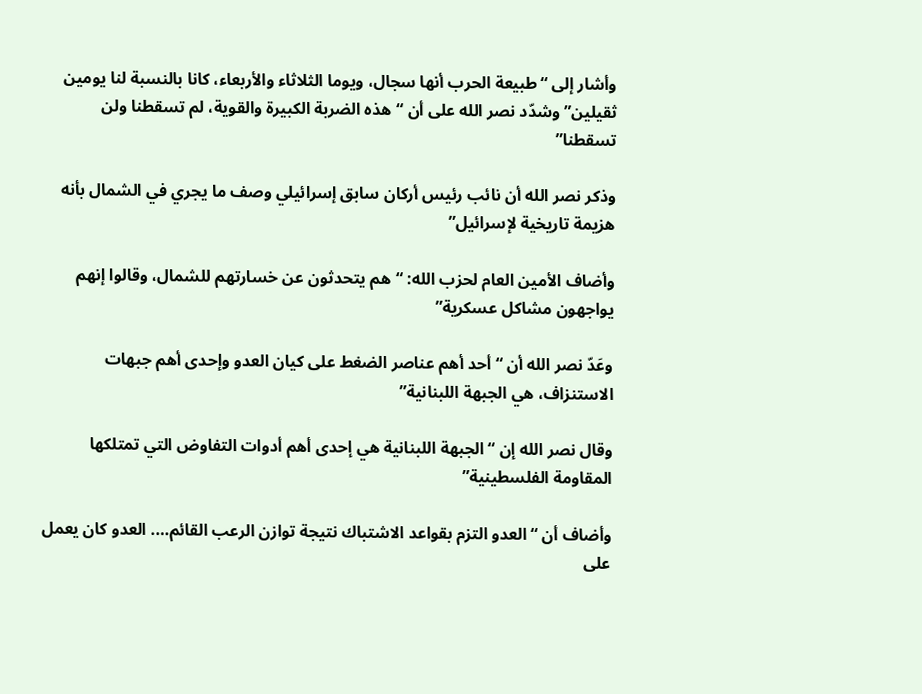وأشار إلى “طبيعة الحرب أنها سجال، ويوما الثلاثاء والأربعاء، كانا بالنسبة لنا يومين ثقيلين” وشدّد نصر الله على أن “هذه الضربة الكبيرة والقوية، لم تسقطنا ولن تسقطنا”

وذكر نصر الله أن نائب رئيس أركان سابق إسرائيلي وصف ما يجري في الشمال بأنه هزيمة تاريخية لإسرائيل”

وأضاف الأمين العام لحزب الله: “هم يتحدثون عن خسارتهم للشمال، وقالوا إنهم يواجهون مشاكل عسكرية”

وعَدّ نصر الله أن “أحد أهم عناصر الضغط على كيان العدو وإحدى أهم جبهات الاستنزاف، هي الجبهة اللبنانية”

وقال نصر الله إن “الجبهة اللبنانية هي إحدى أهم أدوات التفاوض التي تمتلكها المقاومة الفلسطينية”

وأضاف أن “العدو التزم بقواعد الاشتباك نتيجة توازن الرعب القائم…. العدو كان يعمل على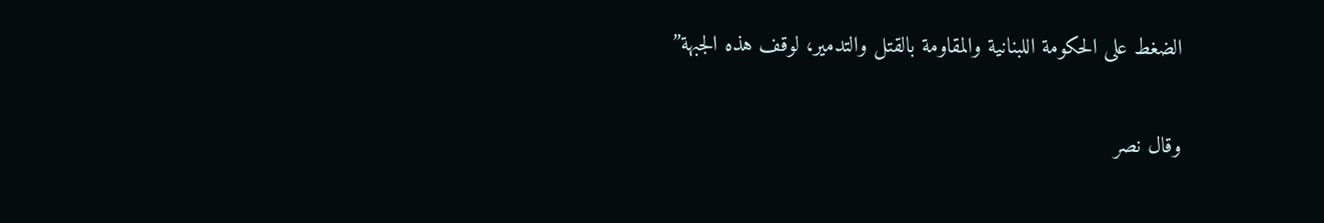الضغط على الحكومة اللبنانية والمقاومة بالقتل والتدمير، لوقف هذه الجبهة”

وقال نصر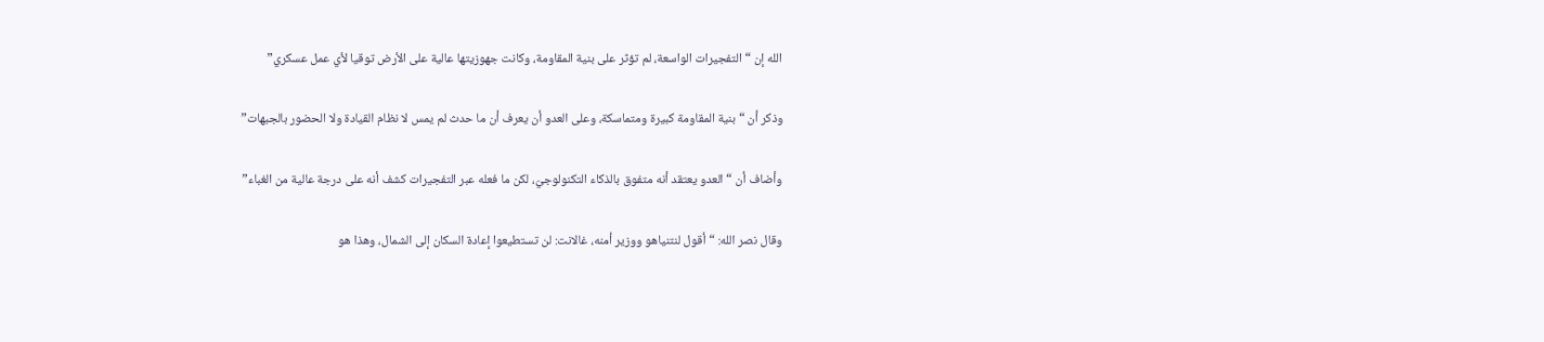الله إن “التفجيرات الواسعة، لم تؤثر على بنية المقاومة، وكانت جهوزيتها عالية على الأرض توقيا لأي عمل عسكري”

وذكر أن “بنية المقاومة كبيرة ومتماسكة، وعلى العدو أن يعرف أن ما حدث لم يمس لا نظام القيادة ولا الحضور بالجبهات”

وأضاف أن “العدو يعتقد أنه متفوق بالذكاء التكنولوجيّ، لكن ما فعله عبر التفجيرات كشف أنه على درجة عالية من الغباء”

وقال نصر الله: “أقول لنتنياهو ووزير أمنه، غالانت: لن تستطيعوا إعادة السكان إلى الشمال، وهذا هو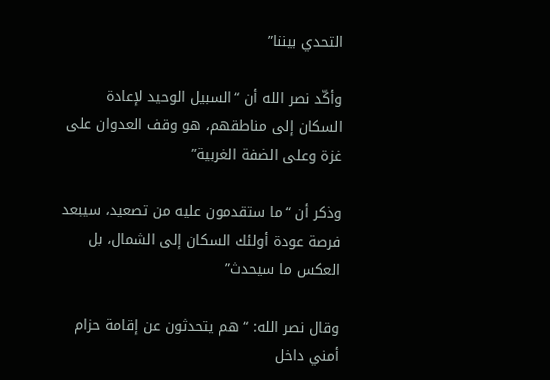التحدي بيننا”

وأكّد نصر الله أن “السبيل الوحيد لإعادة السكان إلى مناطقهم، هو وقف العدوان على غزة وعلى الضفة الغربية”

وذكر أن “ما ستقدمون عليه من تصعيد، سيبعد فرصة عودة أولئك السكان إلى الشمال، بل العكس ما سيحدث”

وقال نصر الله: “هم يتحدثون عن إقامة حزام أمني داخل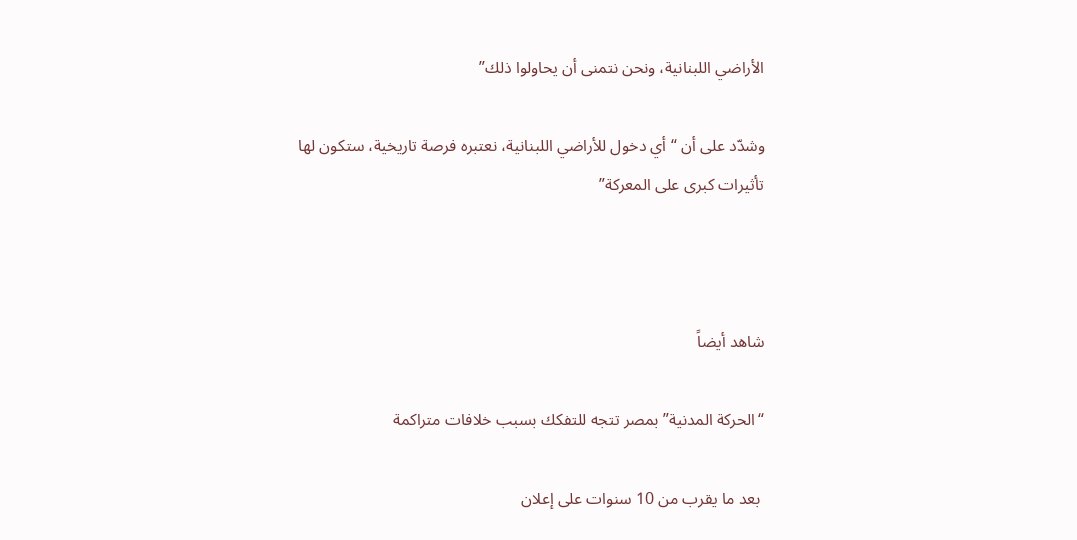الأراضي اللبنانية، ونحن نتمنى أن يحاولوا ذلك”

وشدّد على أن “أي دخول للأراضي اللبنانية، نعتبره فرصة تاريخية، ستكون لها تأثيرات كبرى على المعركة”



شاهد أيضاً

“الحركة المدنية” بمصر تتجه للتفكك بسبب خلافات متراكمة

 بعد ما يقرب من 10 سنوات على إعلان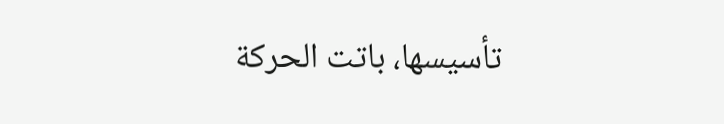تأسيسها، باتت الحركة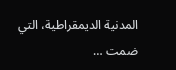المدنية الديمقراطية، التي ضمت …